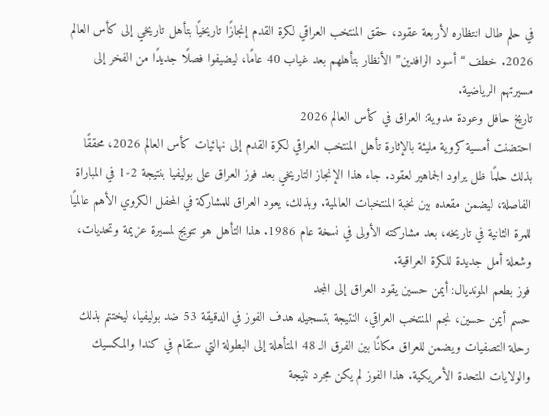في حلم طال انتظاره لأربعة عقود، حقق المنتخب العراقي لكرة القدم إنجازًا تاريخيًا بتأهل تاريخي إلى كأس العالم 2026. خطف “أسود الرافدين” الأنظار بتأهلهم بعد غياب 40 عامًا، ليضيفوا فصلًا جديدًا من الفخر إلى مسيرتهم الرياضية.
تاريخ حافل وعودة مدوية: العراق في كأس العالم 2026
احتضنت أمسية كروية مليئة بالإثارة تأهل المنتخب العراقي لكرة القدم إلى نهائيات كأس العالم 2026، محققًا بذلك حلمًا ظل يراود الجماهير لعقود. جاء هذا الإنجاز التاريخي بعد فوز العراق على بوليفيا بنتيجة 2-1 في المباراة الفاصلة، ليضمن مقعده بين نخبة المنتخبات العالمية. وبذلك، يعود العراق للمشاركة في المحفل الكروي الأهم عالميًا للمرة الثانية في تاريخه، بعد مشاركته الأولى في نسخة عام 1986. هذا التأهل هو تتويج لمسيرة عزيمة وتحديات، وشعلة أمل جديدة للكرة العراقية.
فوز بطعم المونديال: أيمن حسين يقود العراق إلى المجد
حسم أيمن حسين، نجم المنتخب العراقي، النتيجة بتسجيله هدف الفوز في الدقيقة 53 ضد بوليفيا، ليختتم بذلك رحلة التصفيات ويضمن للعراق مكانًا بين الفرق الـ 48 المتأهلة إلى البطولة التي ستقام في كندا والمكسيك والولايات المتحدة الأمريكية. هذا الفوز لم يكن مجرد نتيجة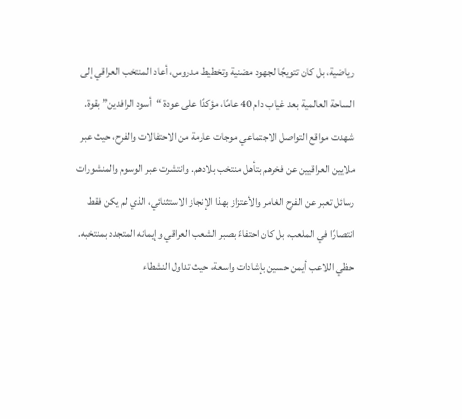رياضية، بل كان تتويجًا لجهود مضنية وتخطيط مدروس، أعاد المنتخب العراقي إلى الساحة العالمية بعد غياب دام 40 عامًا، مؤكدًا على عودة “أسود الرافدين” بقوة.
شهدت مواقع التواصل الاجتماعي موجات عارمة من الاحتفالات والفرح، حيث عبر ملايين العراقيين عن فخرهم بتأهل منتخب بلادهم. وانتشرت عبر الوسوم والمنشورات رسائل تعبر عن الفرح الغامر والأعتزاز بهذا الإنجاز الاستثنائي، الذي لم يكن فقط انتصارًا في الملعب، بل كان احتفاءً بصبر الشعب العراقي وإيمانه المتجدد بمنتخبه.
حظي اللاعب أيمن حسين بإشادات واسعة، حيث تداول النشطاء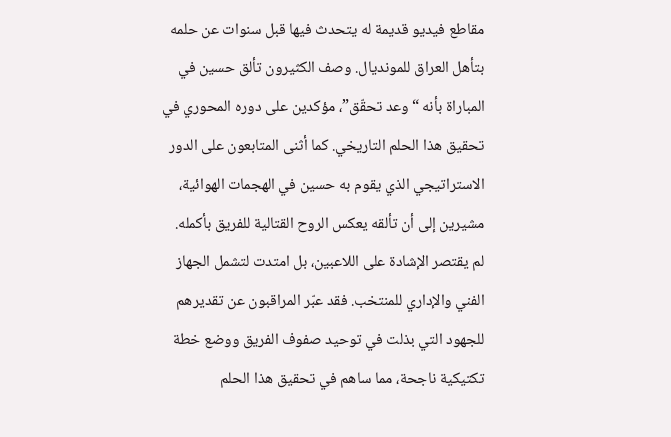مقاطع فيديو قديمة له يتحدث فيها قبل سنوات عن حلمه بتأهل العراق للمونديال. وصف الكثيرون تألق حسين في المباراة بأنه “وعد تحقّق”، مؤكدين على دوره المحوري في تحقيق هذا الحلم التاريخي. كما أثنى المتابعون على الدور الاستراتيجي الذي يقوم به حسين في الهجمات الهوائية، مشيرين إلى أن تألقه يعكس الروح القتالية للفريق بأكمله.
لم يقتصر الإشادة على اللاعبين، بل امتدت لتشمل الجهاز الفني والإداري للمنتخب. فقد عبّر المراقبون عن تقديرهم للجهود التي بذلت في توحيد صفوف الفريق ووضع خطة تكتيكية ناجحة، مما ساهم في تحقيق هذا الحلم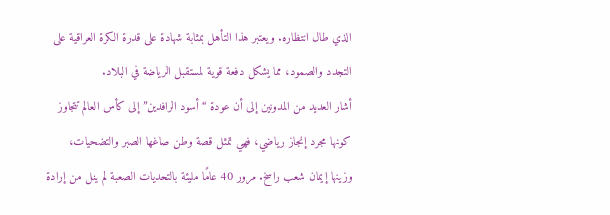الذي طال انتظاره. ويعتبر هذا التأهل بمثابة شهادة على قدرة الكرة العراقية على التجدد والصمود، مما يشكل دفعة قوية لمستقبل الرياضة في البلاد.
أشار العديد من المدونين إلى أن عودة “أسود الرافدين” إلى كأس العالم تتجاوز كونها مجرد إنجاز رياضي، فهي تمثل قصة وطن صاغها الصبر والتضحيات، وزينها إيمان شعب راسخ. مرور 40 عامًا مليئة بالتحديات الصعبة لم ينل من إرادة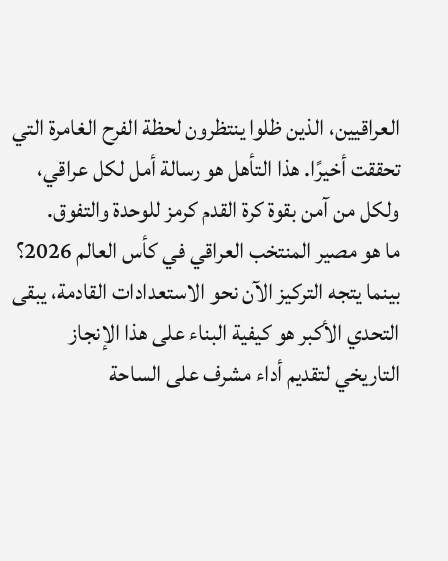العراقيين، الذين ظلوا ينتظرون لحظة الفرح الغامرة التي تحققت أخيرًا. هذا التأهل هو رسالة أمل لكل عراقي، ولكل من آمن بقوة كرة القدم كرمز للوحدة والتفوق.
ما هو مصير المنتخب العراقي في كأس العالم 2026؟ بينما يتجه التركيز الآن نحو الاستعدادات القادمة، يبقى التحدي الأكبر هو كيفية البناء على هذا الإنجاز التاريخي لتقديم أداء مشرف على الساحة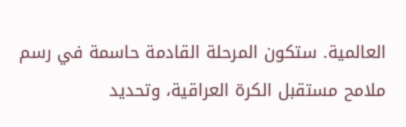العالمية. ستكون المرحلة القادمة حاسمة في رسم ملامح مستقبل الكرة العراقية، وتحديد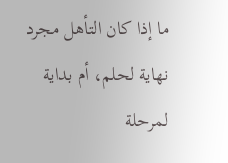ما إذا كان التأهل مجرد نهاية لحلم، أم بداية لمرحلة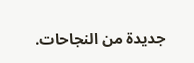جديدة من النجاحات.